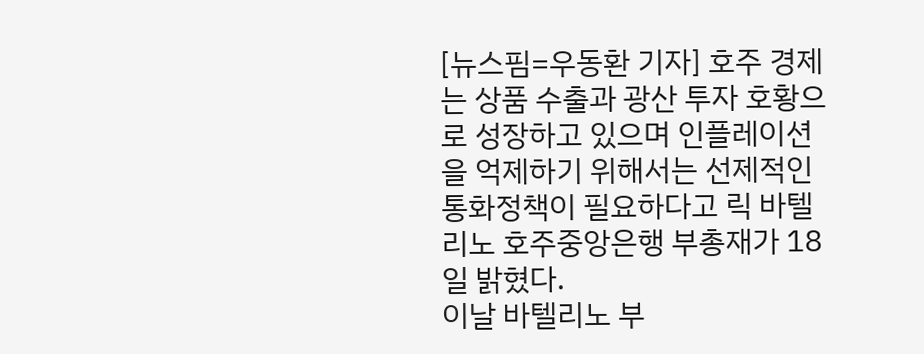[뉴스핌=우동환 기자] 호주 경제는 상품 수출과 광산 투자 호황으로 성장하고 있으며 인플레이션을 억제하기 위해서는 선제적인 통화정책이 필요하다고 릭 바텔리노 호주중앙은행 부총재가 18일 밝혔다.
이날 바텔리노 부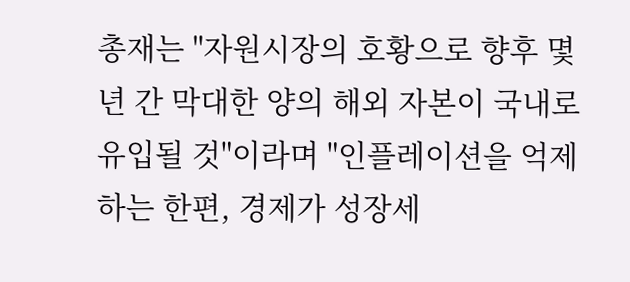총재는 "자원시장의 호황으로 향후 몇 년 간 막대한 양의 해외 자본이 국내로 유입될 것"이라며 "인플레이션을 억제하는 한편, 경제가 성장세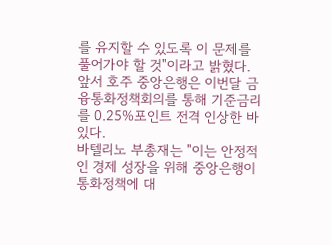를 유지할 수 있도록 이 문제를 풀어가야 할 것"이라고 밝혔다.
앞서 호주 중앙은행은 이번달 금융통화정책회의를 통해 기준금리를 0.25%포인트 전격 인상한 바 있다.
바텔리노 부총재는 "이는 안정적인 경제 성장을 위해 중앙은행이 통화정책에 대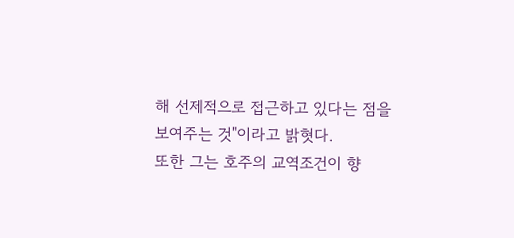해 선제적으로 접근하고 있다는 점을 보여주는 것"이라고 밝혓다.
또한 그는 호주의 교역조건이 향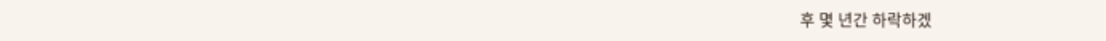후 몇 년간 하락하겠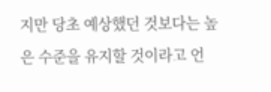지만 당초 예상했던 것보다는 높은 수준을 유지할 것이라고 언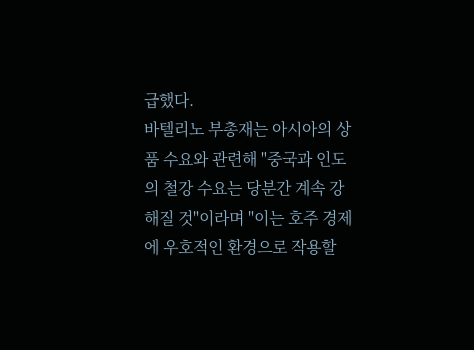급했다.
바텔리노 부총재는 아시아의 상품 수요와 관련해 "중국과 인도의 철강 수요는 당분간 계속 강해질 것"이라며 "이는 호주 경제에 우호적인 환경으로 작용할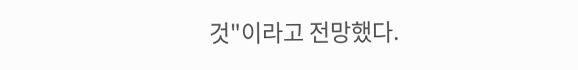것"이라고 전망했다.